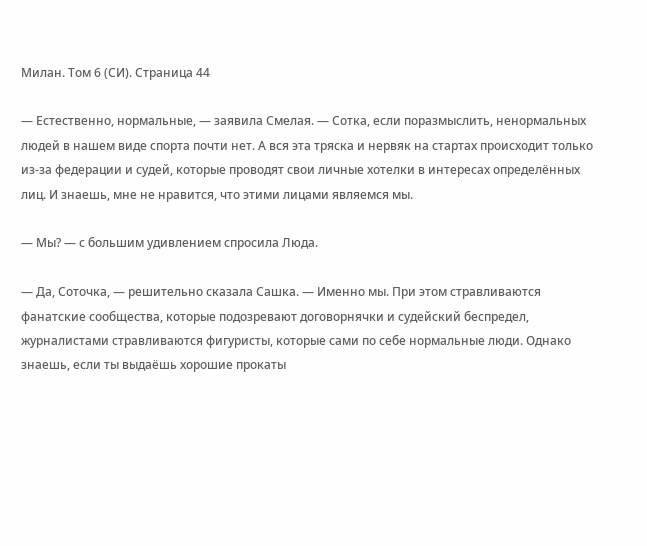Милан. Том 6 (СИ). Страница 44

— Естественно, нормальные, — заявила Смелая. — Сотка, если поразмыслить, ненормальных людей в нашем виде спорта почти нет. А вся эта тряска и нервяк на стартах происходит только из-за федерации и судей, которые проводят свои личные хотелки в интересах определённых лиц. И знаешь, мне не нравится, что этими лицами являемся мы.

— Мы? — с большим удивлением спросила Люда.

— Да, Соточка, — решительно сказала Сашка. — Именно мы. При этом стравливаются фанатские сообщества, которые подозревают договорнячки и судейский беспредел, журналистами стравливаются фигуристы, которые сами по себе нормальные люди. Однако знаешь, если ты выдаёшь хорошие прокаты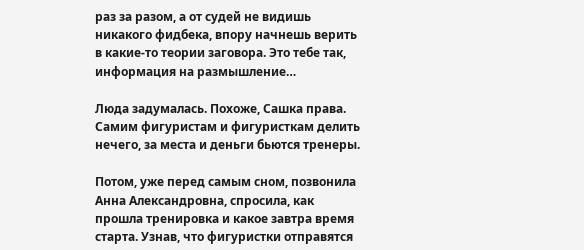раз за разом, а от судей не видишь никакого фидбека, впору начнешь верить в какие-то теории заговора. Это тебе так, информация на размышление…

Люда задумалась. Похоже, Сашка права. Самим фигуристам и фигуристкам делить нечего, за места и деньги бьются тренеры.

Потом, уже перед самым сном, позвонила Анна Александровна, спросила, как прошла тренировка и какое завтра время старта. Узнав, что фигуристки отправятся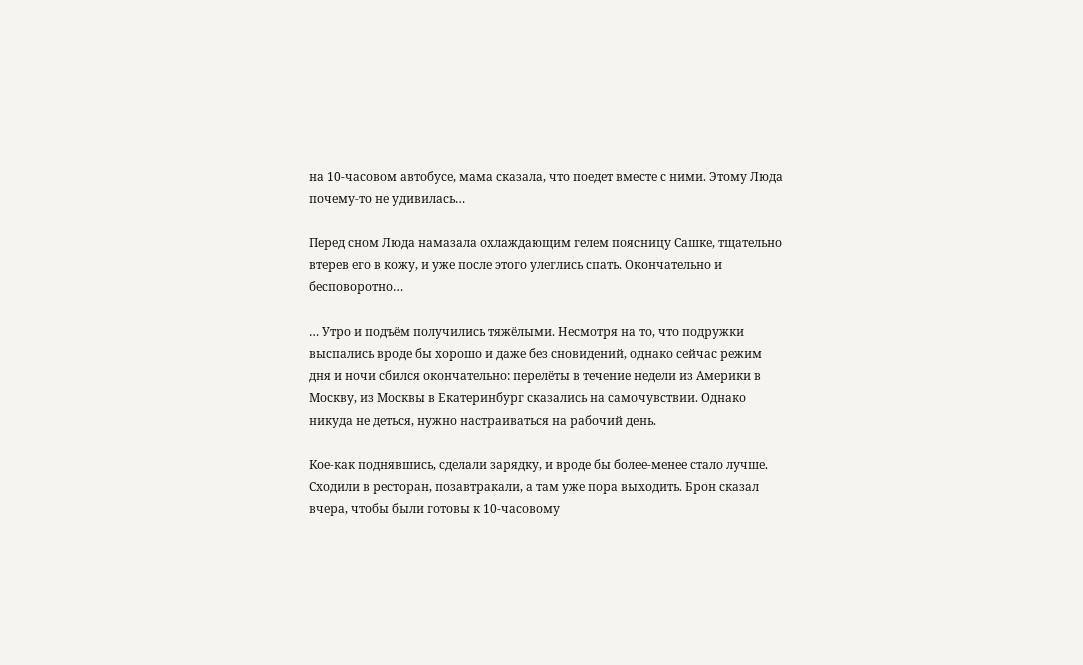на 10-часовом автобусе, мама сказала, что поедет вместе с ними. Этому Люда почему-то не удивилась…

Перед сном Люда намазала охлаждающим гелем поясницу Сашке, тщательно втерев его в кожу, и уже после этого улеглись спать. Окончательно и бесповоротно…

… Утро и подъём получились тяжёлыми. Несмотря на то, что подружки выспались вроде бы хорошо и даже без сновидений, однако сейчас режим дня и ночи сбился окончательно: перелёты в течение недели из Америки в Москву, из Москвы в Екатеринбург сказались на самочувствии. Однако никуда не деться, нужно настраиваться на рабочий день.

Кое-как поднявшись, сделали зарядку, и вроде бы более-менее стало лучше. Сходили в ресторан, позавтракали, а там уже пора выходить. Брон сказал вчера, чтобы были готовы к 10-часовому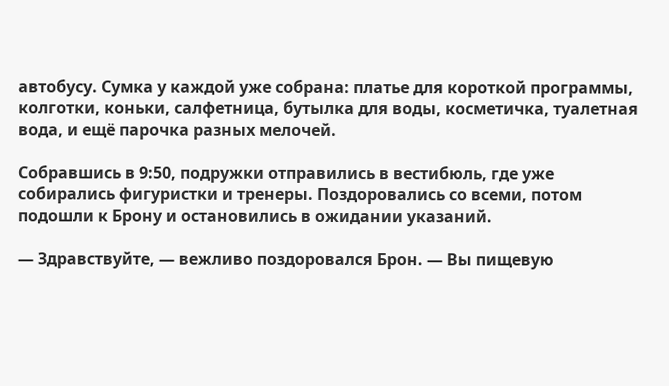автобусу. Сумка у каждой уже собрана: платье для короткой программы, колготки, коньки, салфетница, бутылка для воды, косметичка, туалетная вода, и ещё парочка разных мелочей.

Собравшись в 9:50, подружки отправились в вестибюль, где уже собирались фигуристки и тренеры. Поздоровались со всеми, потом подошли к Брону и остановились в ожидании указаний.

— Здравствуйте, — вежливо поздоровался Брон. — Вы пищевую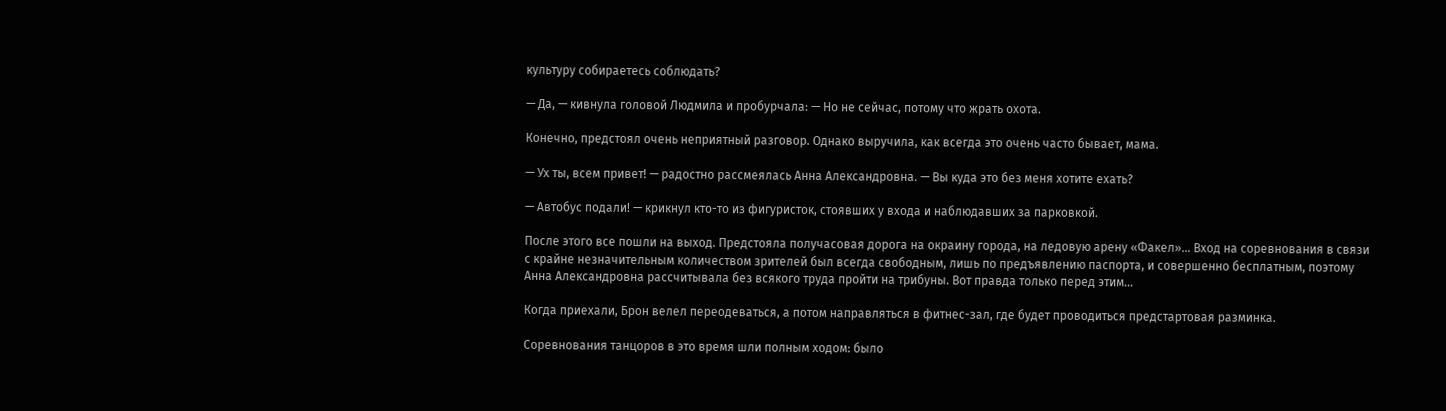культуру собираетесь соблюдать?

— Да, — кивнула головой Людмила и пробурчала: — Но не сейчас, потому что жрать охота.

Конечно, предстоял очень неприятный разговор. Однако выручила, как всегда это очень часто бывает, мама.

— Ух ты, всем привет! — радостно рассмеялась Анна Александровна. — Вы куда это без меня хотите ехать?

— Автобус подали! — крикнул кто-то из фигуристок, стоявших у входа и наблюдавших за парковкой.

После этого все пошли на выход. Предстояла получасовая дорога на окраину города, на ледовую арену «Факел»… Вход на соревнования в связи с крайне незначительным количеством зрителей был всегда свободным, лишь по предъявлению паспорта, и совершенно бесплатным, поэтому Анна Александровна рассчитывала без всякого труда пройти на трибуны. Вот правда только перед этим…

Когда приехали, Брон велел переодеваться, а потом направляться в фитнес-зал, где будет проводиться предстартовая разминка.

Соревнования танцоров в это время шли полным ходом: было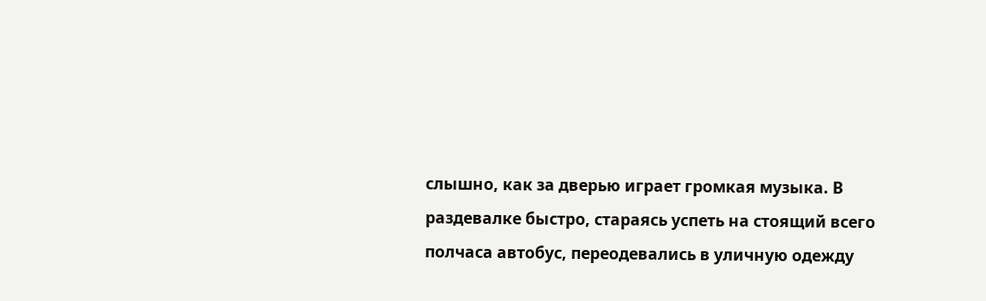слышно, как за дверью играет громкая музыка. В раздевалке быстро, стараясь успеть на стоящий всего полчаса автобус, переодевались в уличную одежду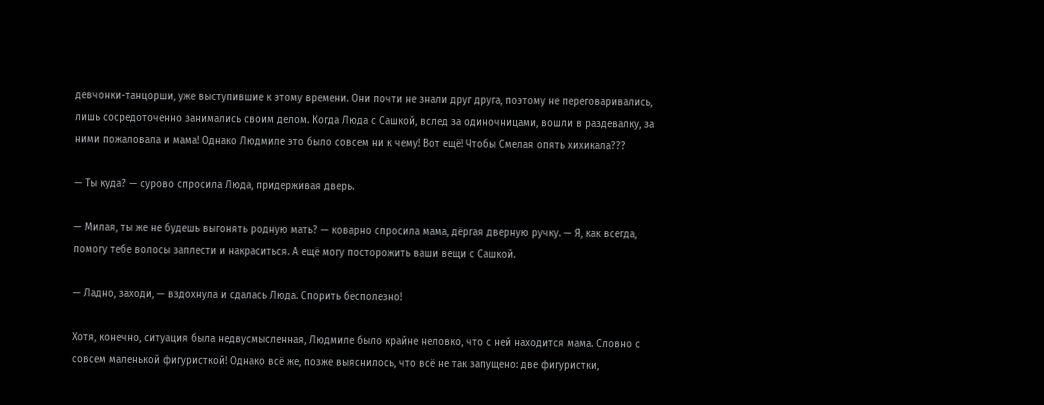девчонки-танцорши, уже выступившие к этому времени. Они почти не знали друг друга, поэтому не переговаривались, лишь сосредоточенно занимались своим делом. Когда Люда с Сашкой, вслед за одиночницами, вошли в раздевалку, за ними пожаловала и мама! Однако Людмиле это было совсем ни к чему! Вот ещё! Чтобы Смелая опять хихикала???

— Ты куда? — сурово спросила Люда, придерживая дверь.

— Милая, ты же не будешь выгонять родную мать? — коварно спросила мама, дёргая дверную ручку. — Я, как всегда, помогу тебе волосы заплести и накраситься. А ещё могу посторожить ваши вещи с Сашкой.

— Ладно, заходи, — вздохнула и сдалась Люда. Спорить бесполезно!

Хотя, конечно, ситуация была недвусмысленная, Людмиле было крайне неловко, что с ней находится мама. Словно с совсем маленькой фигуристкой! Однако всё же, позже выяснилось, что всё не так запущено: две фигуристки,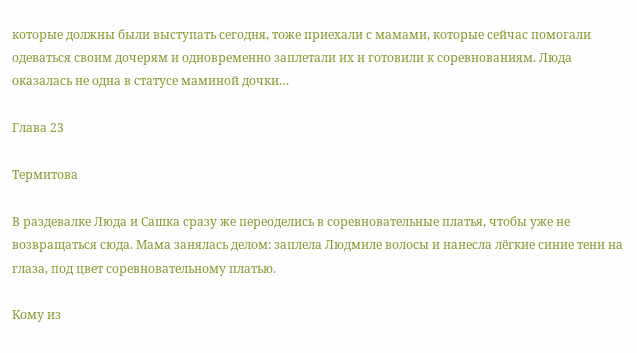которые должны были выступать сегодня, тоже приехали с мамами, которые сейчас помогали одеваться своим дочерям и одновременно заплетали их и готовили к соревнованиям. Люда оказалась не одна в статусе маминой дочки…

Глава 23

Термитова

В раздевалке Люда и Сашка сразу же переоделись в соревновательные платья, чтобы уже не возвращаться сюда. Мама занялась делом: заплела Людмиле волосы и нанесла лёгкие синие тени на глаза, под цвет соревновательному платью.

Кому из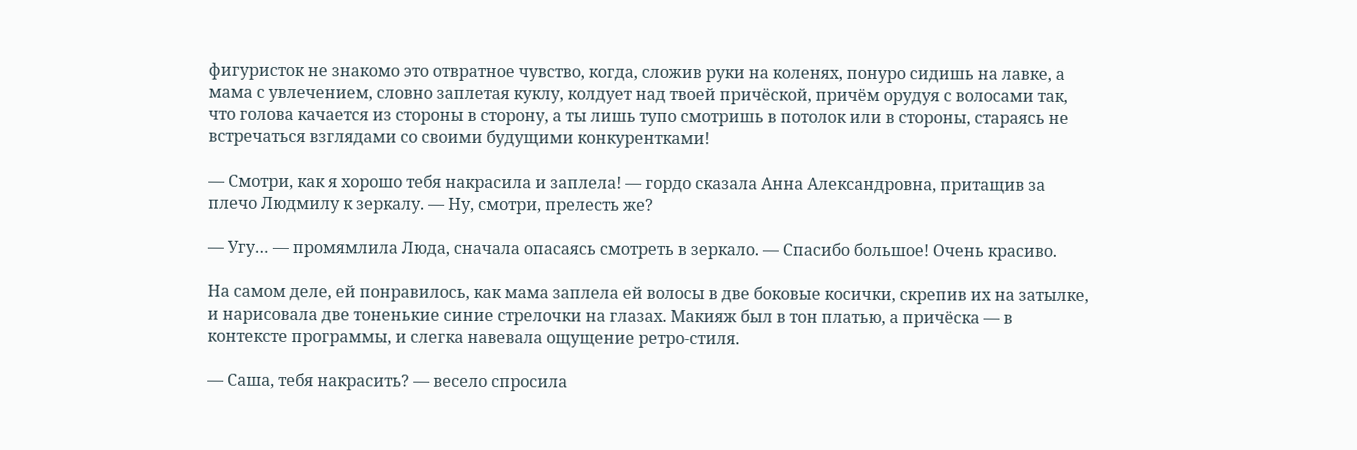фигуристок не знакомо это отвратное чувство, когда, сложив руки на коленях, понуро сидишь на лавке, а мама с увлечением, словно заплетая куклу, колдует над твоей причёской, причём орудуя с волосами так, что голова качается из стороны в сторону, а ты лишь тупо смотришь в потолок или в стороны, стараясь не встречаться взглядами со своими будущими конкурентками!

— Смотри, как я хорошо тебя накрасила и заплела! — гордо сказала Анна Александровна, притащив за плечо Людмилу к зеркалу. — Ну, смотри, прелесть же?

— Угу… — промямлила Люда, сначала опасаясь смотреть в зеркало. — Спасибо большое! Очень красиво.

На самом деле, ей понравилось, как мама заплела ей волосы в две боковые косички, скрепив их на затылке, и нарисовала две тоненькие синие стрелочки на глазах. Макияж был в тон платью, а причёска — в контексте программы, и слегка навевала ощущение ретро-стиля.

— Саша, тебя накрасить? — весело спросила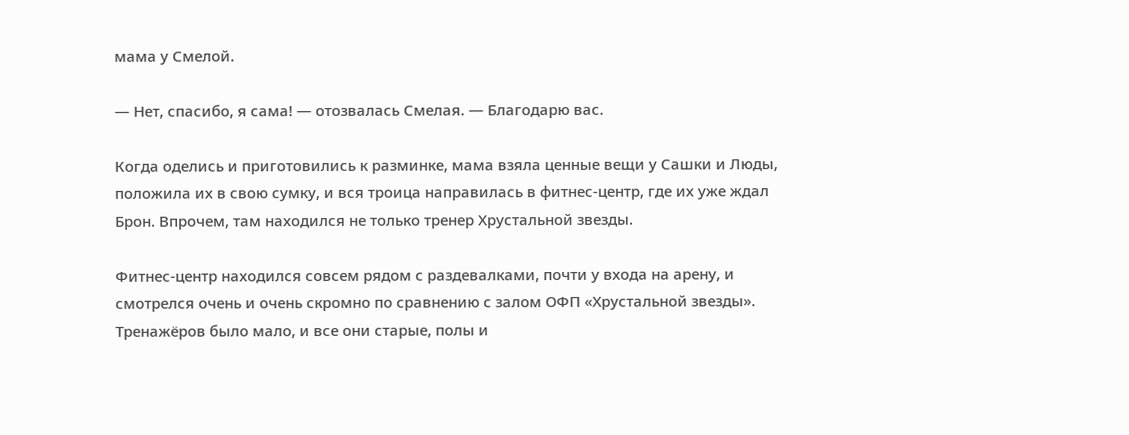мама у Смелой.

— Нет, спасибо, я сама! — отозвалась Смелая. — Благодарю вас.

Когда оделись и приготовились к разминке, мама взяла ценные вещи у Сашки и Люды, положила их в свою сумку, и вся троица направилась в фитнес-центр, где их уже ждал Брон. Впрочем, там находился не только тренер Хрустальной звезды.

Фитнес-центр находился совсем рядом с раздевалками, почти у входа на арену, и смотрелся очень и очень скромно по сравнению с залом ОФП «Хрустальной звезды». Тренажёров было мало, и все они старые, полы и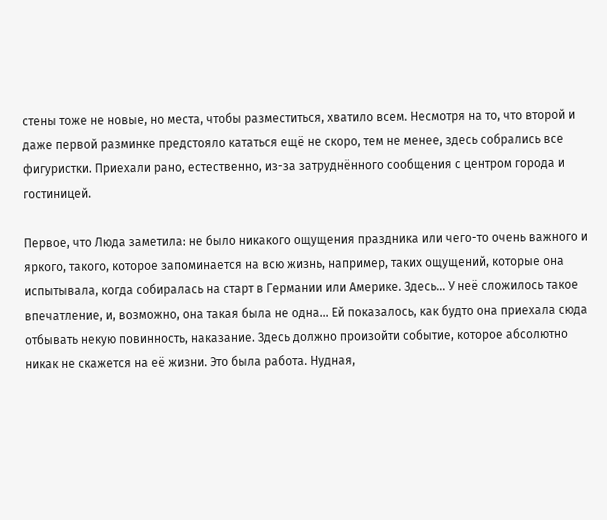стены тоже не новые, но места, чтобы разместиться, хватило всем. Несмотря на то, что второй и даже первой разминке предстояло кататься ещё не скоро, тем не менее, здесь собрались все фигуристки. Приехали рано, естественно, из-за затруднённого сообщения с центром города и гостиницей.

Первое, что Люда заметила: не было никакого ощущения праздника или чего-то очень важного и яркого, такого, которое запоминается на всю жизнь, например, таких ощущений, которые она испытывала, когда собиралась на старт в Германии или Америке. Здесь… У неё сложилось такое впечатление, и, возможно, она такая была не одна… Ей показалось, как будто она приехала сюда отбывать некую повинность, наказание. Здесь должно произойти событие, которое абсолютно никак не скажется на её жизни. Это была работа. Нудная,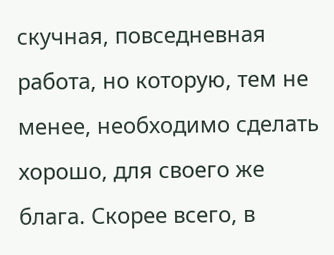скучная, повседневная работа, но которую, тем не менее, необходимо сделать хорошо, для своего же блага. Скорее всего, в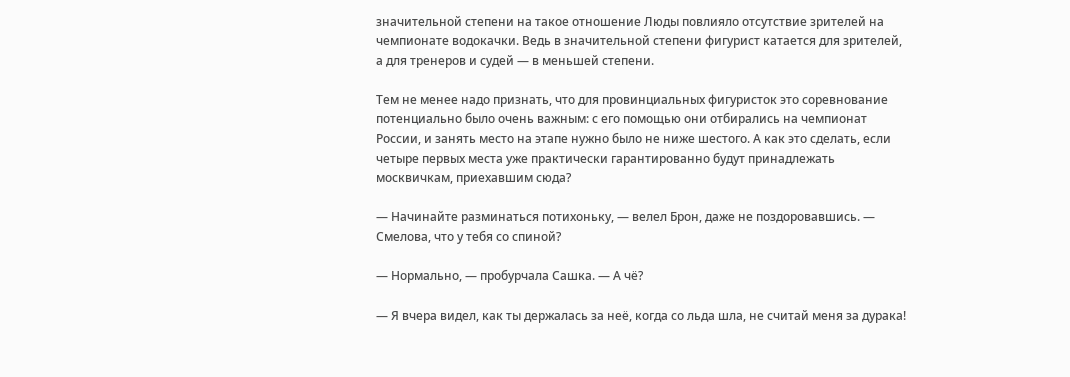значительной степени на такое отношение Люды повлияло отсутствие зрителей на чемпионате водокачки. Ведь в значительной степени фигурист катается для зрителей, а для тренеров и судей — в меньшей степени.

Тем не менее надо признать, что для провинциальных фигуристок это соревнование потенциально было очень важным: с его помощью они отбирались на чемпионат России, и занять место на этапе нужно было не ниже шестого. А как это сделать, если четыре первых места уже практически гарантированно будут принадлежать москвичкам, приехавшим сюда?

— Начинайте разминаться потихоньку, — велел Брон, даже не поздоровавшись. — Смелова, что у тебя со спиной?

— Нормально, — пробурчала Сашка. — А чё?

— Я вчера видел, как ты держалась за неё, когда со льда шла, не считай меня за дурака!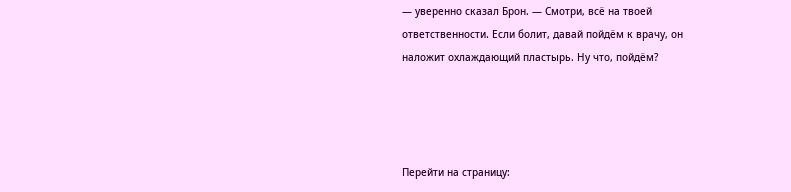— уверенно сказал Брон. — Смотри, всё на твоей ответственности. Если болит, давай пойдём к врачу, он наложит охлаждающий пластырь. Ну что, пойдём?




Перейти на страницу: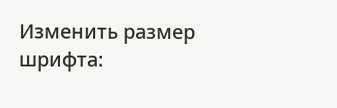Изменить размер шрифта: